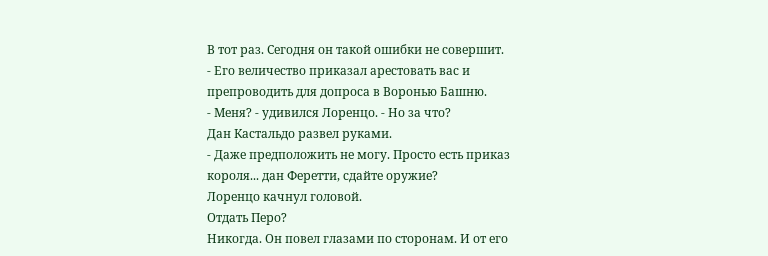В тот раз. Сегодня он такой ошибки не совершит.
- Его величество приказал арестовать вас и препроводить для допроса в Воронью Башню.
- Меня? - удивился Лоренцо. - Но за что?
Дан Кастальдо развел руками.
- Даже предположить не могу. Просто есть приказ короля... дан Феретти, сдайте оружие?
Лоренцо качнул головой.
Отдать Перо?
Никогда. Он повел глазами по сторонам. И от его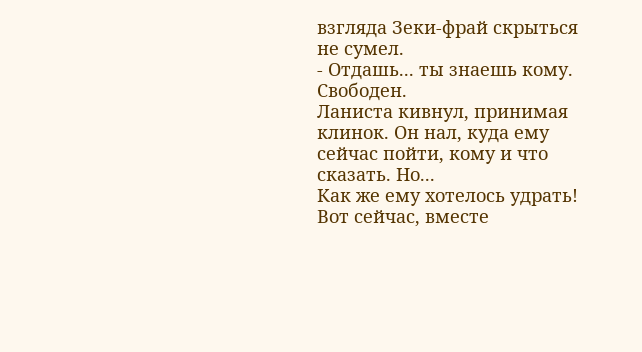взгляда Зеки-фрай скрыться не сумел.
- Отдашь... ты знаешь кому. Свободен.
Ланиста кивнул, принимая клинок. Он нал, куда ему сейчас пойти, кому и что сказать. Но...
Как же ему хотелось удрать! Вот сейчас, вместе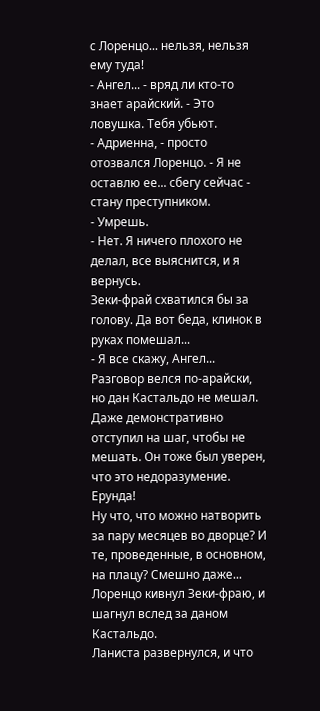с Лоренцо... нельзя, нельзя ему туда!
- Ангел... - вряд ли кто-то знает арайский. - Это ловушка. Тебя убьют.
- Адриенна, - просто отозвался Лоренцо. - Я не оставлю ее... сбегу сейчас - стану преступником.
- Умрешь.
- Нет. Я ничего плохого не делал, все выяснится, и я вернусь.
Зеки-фрай схватился бы за голову. Да вот беда, клинок в руках помешал...
- Я все скажу, Ангел...
Разговор велся по-арайски, но дан Кастальдо не мешал. Даже демонстративно отступил на шаг, чтобы не мешать. Он тоже был уверен, что это недоразумение.
Ерунда!
Ну что, что можно натворить за пару месяцев во дворце? И те, проведенные, в основном, на плацу? Смешно даже...
Лоренцо кивнул Зеки-фраю, и шагнул вслед за даном Кастальдо.
Ланиста развернулся, и что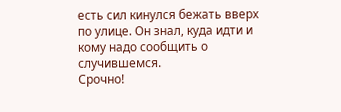есть сил кинулся бежать вверх по улице. Он знал, куда идти и кому надо сообщить о случившемся.
Срочно!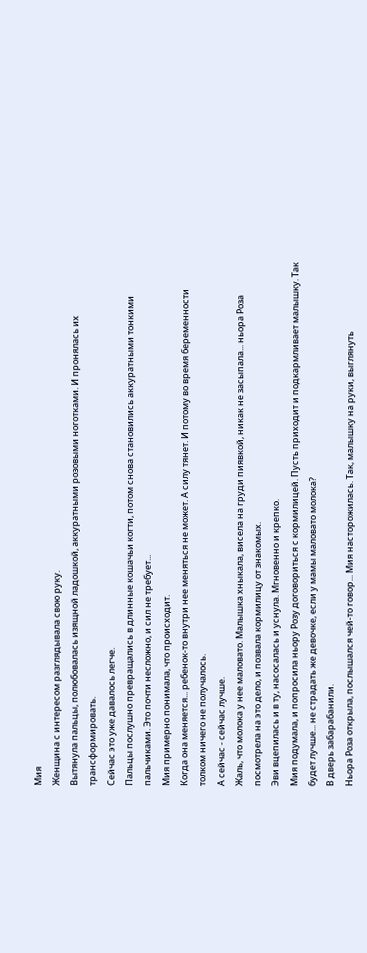Мия
Женщина с интересом разглядывала свою руку.
Вытянула пальцы, полюбовалась изящной ладошкой, аккуратными розовыми ноготками. И пронялась их трансформировать.
Сейчас это уже давалось легче.
Пальцы послушно превращались в длинные кошачьи когти, потом снова становились аккуратными тонкими пальчиками. Это почти несложно, и сил не требует...
Мия примерно понимала, что происходит.
Когда она меняется... ребенок-то внутри нее меняться не может. А силу тянет. И потому во время беременности толком ничего не получалось.
А сейчас - сейчас лучше.
Жаль, что молока у нее маловато. Малышка хныкала, висела на груди пиявкой, никак не засыпала... ньора Роза посмотрела на это дело, и позвала кормилицу от знакомых.
Эви вцепилась и в ту, насосалась и уснула. Мгновенно и крепко.
Мия подумала, и попросила ньору Розу договориться с кормилицей. Пусть приходит и подкармливает малышку. Так будет лучше... не страдать же девочке, если у мамы маловато молока?
В дверь забарабанили.
Ньора Роза открыла, послышался чей-то говор... Мия насторожилась. Так, малышку на руки, выглянуть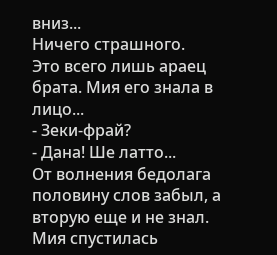вниз...
Ничего страшного.
Это всего лишь араец брата. Мия его знала в лицо...
- Зеки-фрай?
- Дана! Ше латто...
От волнения бедолага половину слов забыл, а вторую еще и не знал. Мия спустилась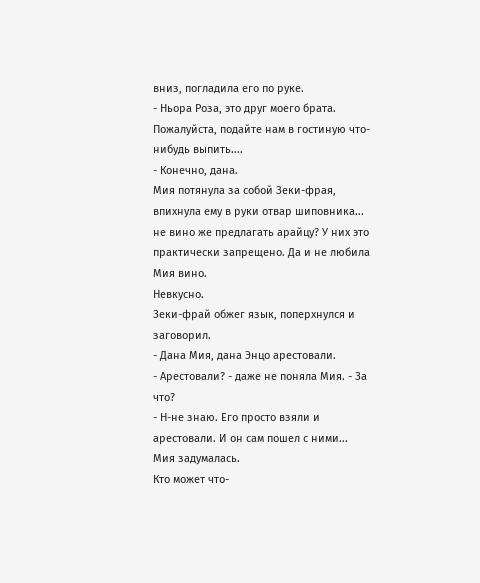вниз, погладила его по руке.
- Ньора Роза, это друг моего брата. Пожалуйста, подайте нам в гостиную что-нибудь выпить....
- Конечно, дана.
Мия потянула за собой Зеки-фрая, впихнула ему в руки отвар шиповника... не вино же предлагать арайцу? У них это практически запрещено. Да и не любила Мия вино.
Невкусно.
Зеки-фрай обжег язык, поперхнулся и заговорил.
- Дана Мия, дана Энцо арестовали.
- Арестовали? - даже не поняла Мия. - За что?
- Н-не знаю. Его просто взяли и арестовали. И он сам пошел с ними...
Мия задумалась.
Кто может что-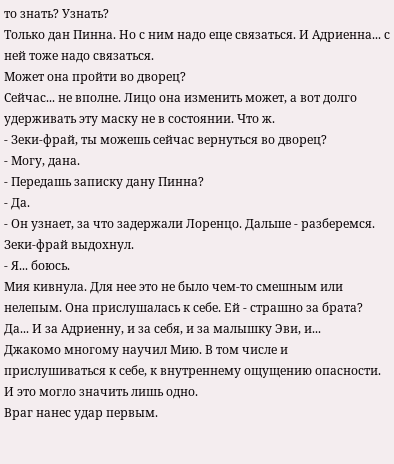то знать? Узнать?
Только дан Пинна. Но с ним надо еще связаться. И Адриенна... с ней тоже надо связаться.
Может она пройти во дворец?
Сейчас... не вполне. Лицо она изменить может, а вот долго удерживать эту маску не в состоянии. Что ж.
- Зеки-фрай, ты можешь сейчас вернуться во дворец?
- Могу, дана.
- Передашь записку дану Пинна?
- Да.
- Он узнает, за что задержали Лоренцо. Дальше - разберемся.
Зеки-фрай выдохнул.
- Я... боюсь.
Мия кивнула. Для нее это не было чем-то смешным или нелепым. Она прислушалась к себе. Ей - страшно за брата?
Да... И за Адриенну, и за себя, и за малышку Эви, и...
Джакомо многому научил Мию. В том числе и прислушиваться к себе, к внутреннему ощущению опасности. И это могло значить лишь одно.
Враг нанес удар первым.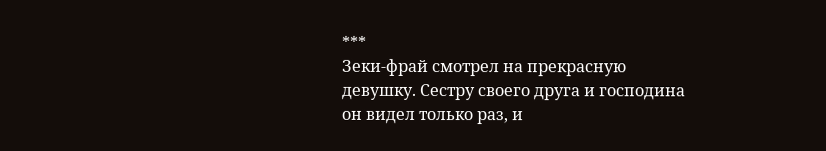***
Зеки-фрай смотрел на прекрасную девушку. Сестру своего друга и господина он видел только раз, и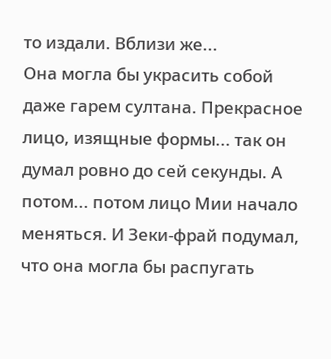то издали. Вблизи же...
Она могла бы украсить собой даже гарем султана. Прекрасное лицо, изящные формы... так он думал ровно до сей секунды. А потом... потом лицо Мии начало меняться. И Зеки-фрай подумал, что она могла бы распугать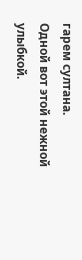гарем султана.
Одной вот этой нежной улыбкой.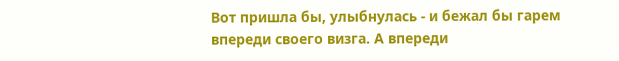Вот пришла бы, улыбнулась - и бежал бы гарем впереди своего визга. А впереди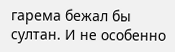гарема бежал бы султан. И не особенно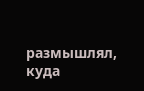размышлял, куда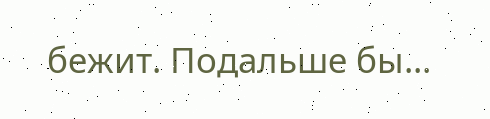бежит. Подальше бы...